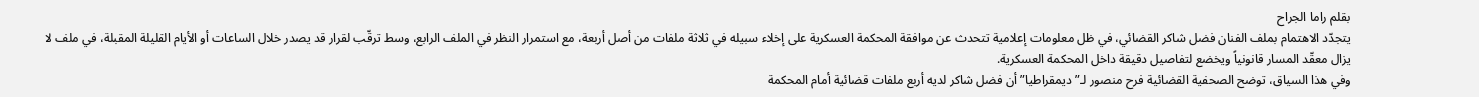بقلم راما الجراح
يتجدّد الاهتمام بملف الفنان فضل شاكر القضائي، في ظل معلومات إعلامية تتحدث عن موافقة المحكمة العسكرية على إخلاء سبيله في ثلاثة ملفات من أصل أربعة، مع استمرار النظر في الملف الرابع، وسط ترقّب لقرار قد يصدر خلال الساعات أو الأيام القليلة المقبلة، في ملف لا يزال معقّد المسار قانونياً ويخضع لتفاصيل دقيقة داخل المحكمة العسكرية.
وفي هذا السياق، توضح الصحفية القضائية فرح منصور لـ”ديمقراطيا” أن فضل شاكر لديه أربع ملفات قضائية أمام المحكمة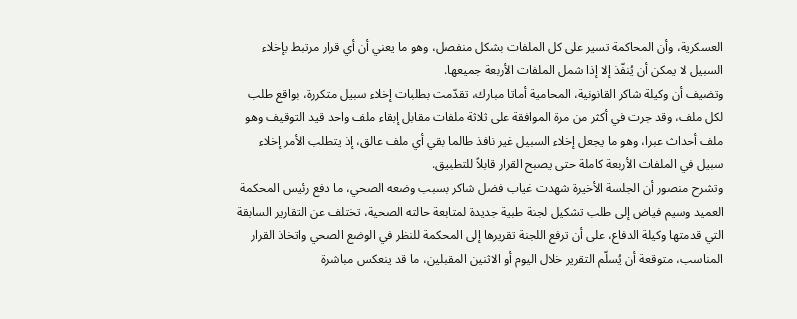العسكرية، وأن المحاكمة تسير على كل الملفات بشكل منفصل، وهو ما يعني أن أي قرار مرتبط بإخلاء السبيل لا يمكن أن يُنفّذ إلا إذا شمل الملفات الأربعة جميعها.
وتضيف أن وكيلة شاكر القانونية، المحامية أماتا مبارك، تقدّمت بطلبات إخلاء سبيل متكررة، بواقع طلب لكل ملف، وقد جرت في أكثر من مرة الموافقة على ثلاثة ملفات مقابل إبقاء ملف واحد قيد التوقيف وهو ملف أحداث عبرا، وهو ما يجعل إخلاء السبيل غير نافذ طالما بقي أي ملف عالق، إذ يتطلب الأمر إخلاء سبيل في الملفات الأربعة كاملة حتى يصبح القرار قابلاً للتطبيق.
وتشرح منصور أن الجلسة الأخيرة شهدت غياب فضل شاكر بسبب وضعه الصحي، ما دفع رئيس المحكمة العميد وسيم فياض إلى طلب تشكيل لجنة طبية جديدة لمتابعة حالته الصحية، تختلف عن التقارير السابقة التي قدمتها وكيلة الدفاع، على أن ترفع اللجنة تقريرها إلى المحكمة للنظر في الوضع الصحي واتخاذ القرار المناسب، متوقعة أن يُسلّم التقرير خلال اليوم أو الاثنين المقبلين، ما قد ينعكس مباشرة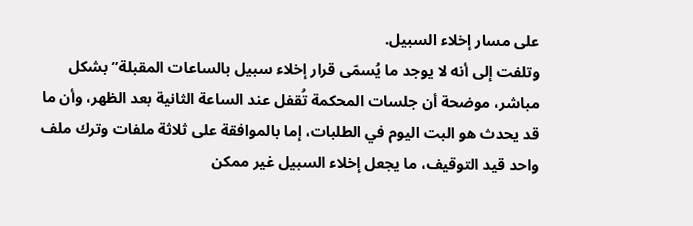على مسار إخلاء السبيل.
وتلفت إلى أنه لا يوجد ما يُسمّى قرار إخلاء سبيل بالساعات المقبلة” بشكل مباشر، موضحة أن جلسات المحكمة تُقفل عند الساعة الثانية بعد الظهر، وأن ما قد يحدث هو البت اليوم في الطلبات، إما بالموافقة على ثلاثة ملفات وترك ملف واحد قيد التوقيف، ما يجعل إخلاء السبيل غير ممكن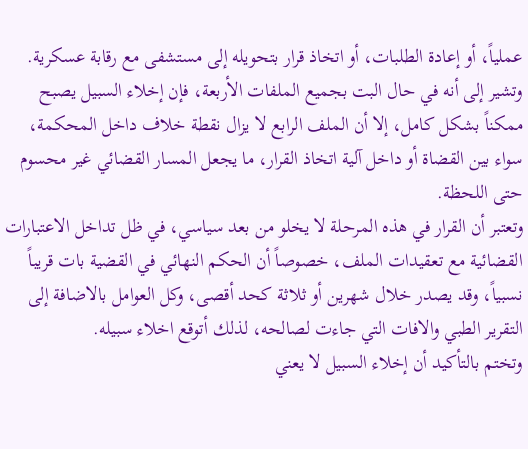عملياً، أو إعادة الطلبات، أو اتخاذ قرار بتحويله إلى مستشفى مع رقابة عسكرية.
وتشير إلى أنه في حال البت بجميع الملفات الأربعة، فإن إخلاء السبيل يصبح ممكناً بشكل كامل، إلا أن الملف الرابع لا يزال نقطة خلاف داخل المحكمة، سواء بين القضاة أو داخل آلية اتخاذ القرار، ما يجعل المسار القضائي غير محسوم حتى اللحظة.
وتعتبر أن القرار في هذه المرحلة لا يخلو من بعد سياسي، في ظل تداخل الاعتبارات القضائية مع تعقيدات الملف، خصوصاً أن الحكم النهائي في القضية بات قريباً نسبياً، وقد يصدر خلال شهرين أو ثلاثة كحد أقصى، وكل العوامل بالاضافة إلى التقرير الطبي والافات التي جاءت لصالحه، لذلك أتوقع اخلاء سبيله.
وتختم بالتأكيد أن إخلاء السبيل لا يعني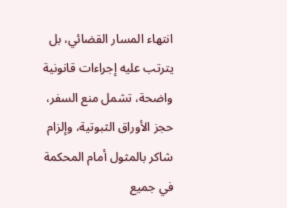انتهاء المسار القضائي، بل يترتب عليه إجراءات قانونية واضحة، تشمل منع السفر، حجز الأوراق الثبوتية، وإلزام شاكر بالمثول أمام المحكمة في جميع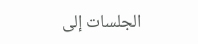الجلسات إلى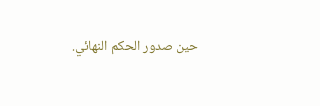حين صدور الحكم النهائي.